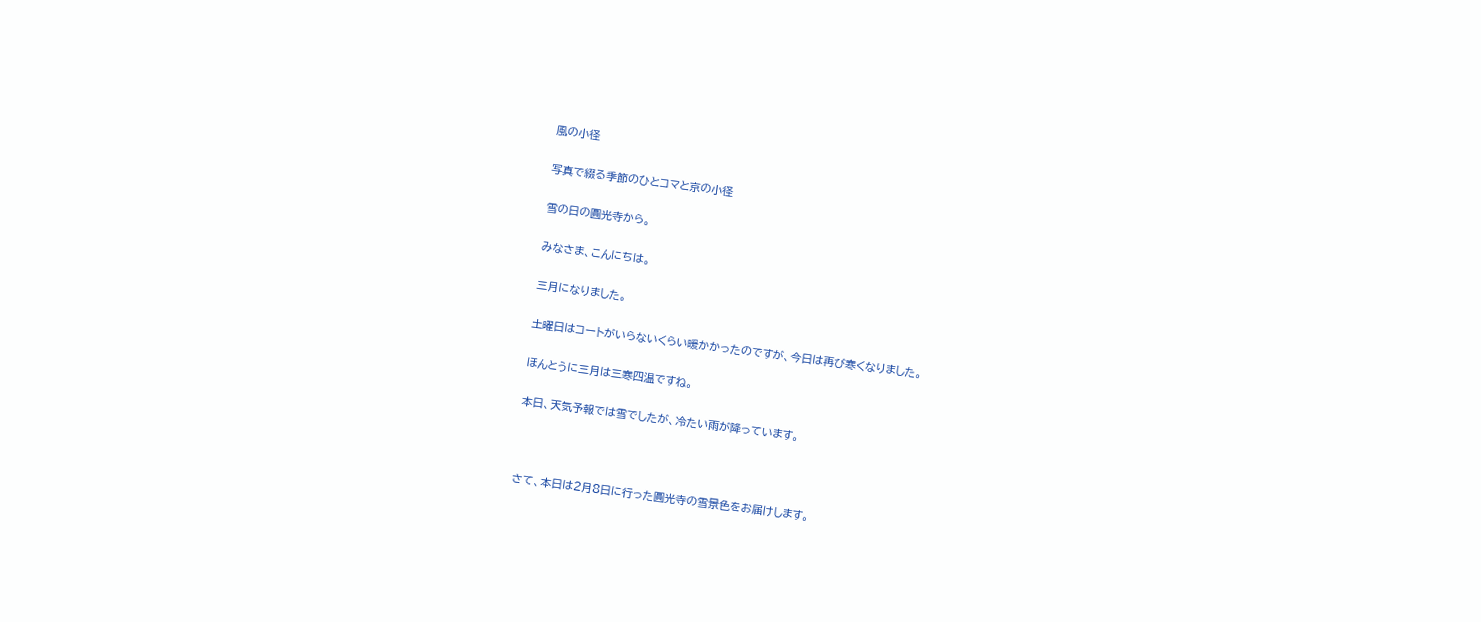風の小径

写真で綴る季節のひとコマと京の小径

雪の日の圓光寺から。

みなさま、こんにちは。

三月になりました。

土曜日はコートがいらないくらい暖かかったのですが、今日は再び寒くなりました。

ほんとうに三月は三寒四温ですね。

本日、天気予報では雪でしたが、冷たい雨が降っています。



さて、本日は2月8日に行った圓光寺の雪景色をお届けします。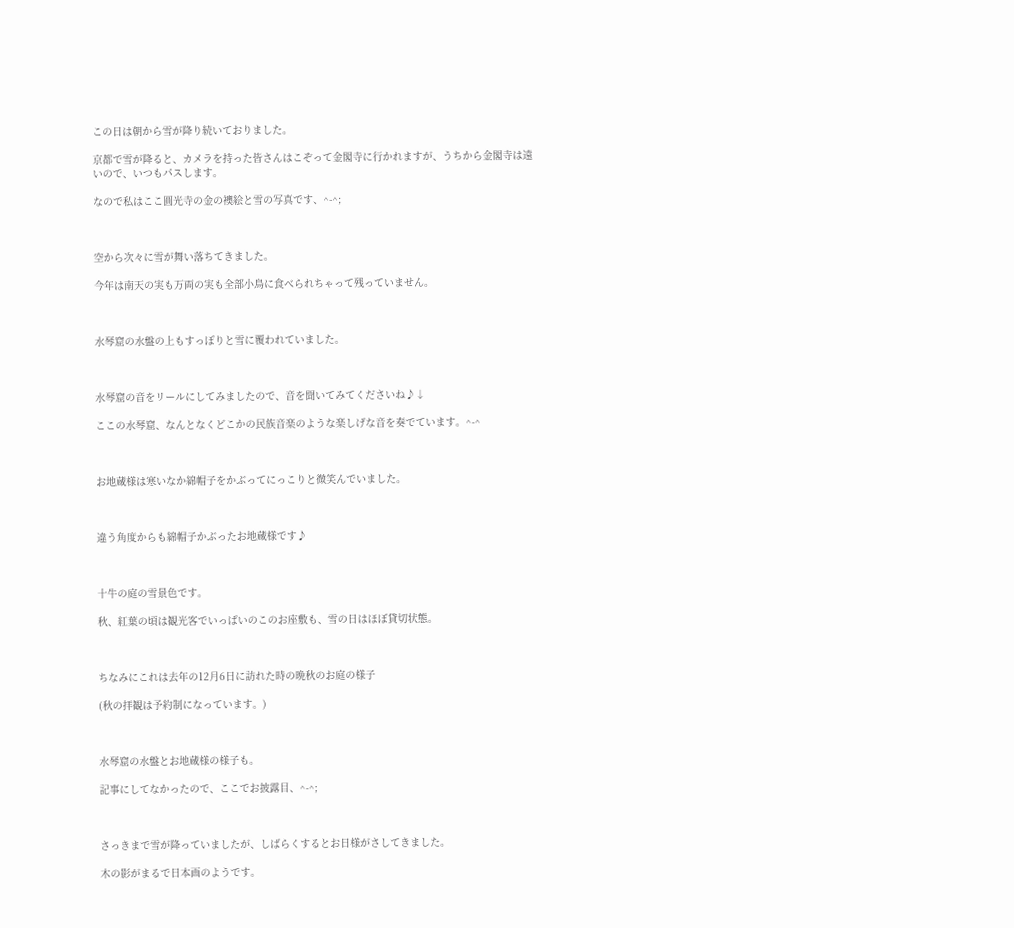この日は朝から雪が降り続いておりました。

京都で雪が降ると、カメラを持った皆さんはこぞって金閣寺に行かれますが、うちから金閣寺は遠いので、いつもパスします。

なので私はここ圓光寺の金の襖絵と雪の写真です、^-^;



空から次々に雪が舞い落ちてきました。

今年は南天の実も万両の実も全部小鳥に食べられちゃって残っていません。



水琴窟の水盤の上もすっぽりと雪に覆われていました。



水琴窟の音をリールにしてみましたので、音を聞いてみてくださいね♪↓

ここの水琴窟、なんとなくどこかの民族音楽のような楽しげな音を奏でています。^-^



お地蔵様は寒いなか綿帽子をかぶってにっこりと微笑んでいました。



違う角度からも綿帽子かぶったお地蔵様です♪



十牛の庭の雪景色です。

秋、紅葉の頃は観光客でいっぱいのこのお座敷も、雪の日はほぼ貸切状態。



ちなみにこれは去年の12月6日に訪れた時の晩秋のお庭の様子

(秋の拝観は予約制になっています。)



水琴窟の水盤とお地蔵様の様子も。

記事にしてなかったので、ここでお披露目、^-^;



さっきまで雪が降っていましたが、しばらくするとお日様がさしてきました。

木の影がまるで日本画のようです。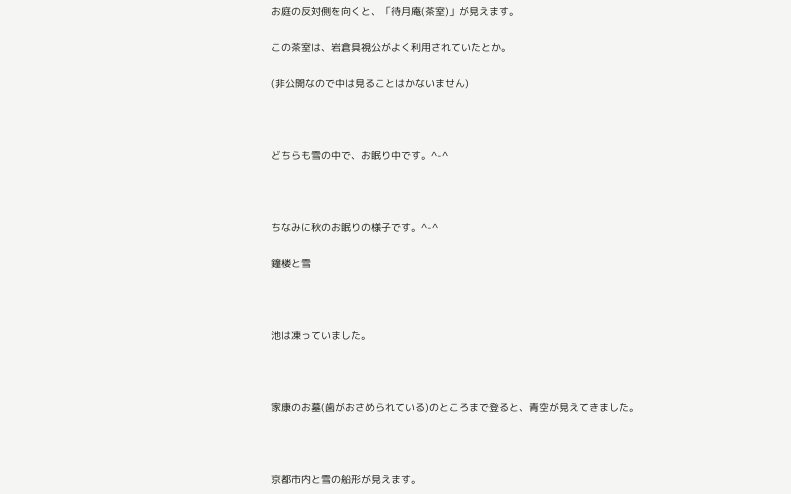お庭の反対側を向くと、「待月庵(茶室)」が見えます。

この茶室は、岩倉具視公がよく利用されていたとか。

(非公開なので中は見ることはかないません)



どちらも雪の中で、お眠り中です。^-^



ちなみに秋のお眠りの様子です。^-^

鐘楼と雪



池は凍っていました。



家康のお墓(歯がおさめられている)のところまで登ると、青空が見えてきました。



京都市内と雪の船形が見えます。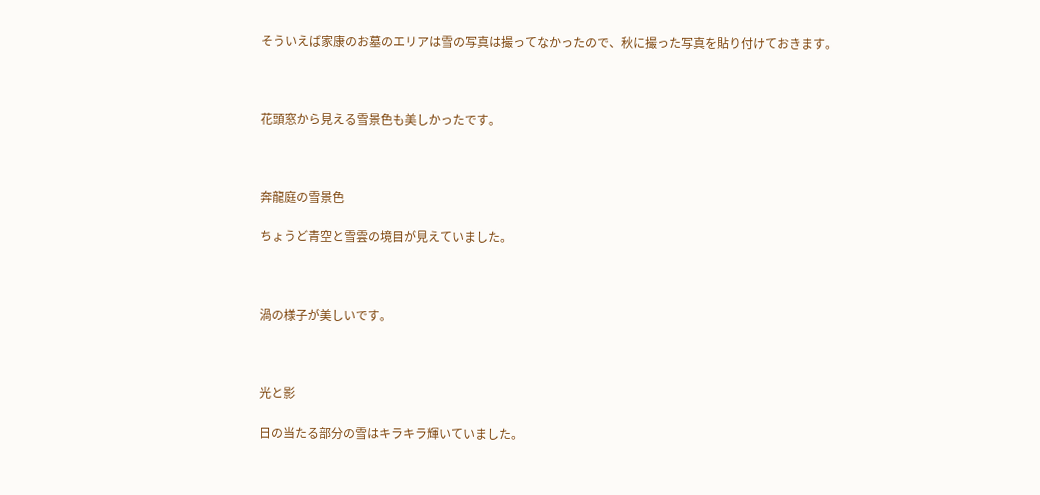そういえば家康のお墓のエリアは雪の写真は撮ってなかったので、秋に撮った写真を貼り付けておきます。



花頭窓から見える雪景色も美しかったです。



奔龍庭の雪景色

ちょうど青空と雪雲の境目が見えていました。



渦の様子が美しいです。



光と影

日の当たる部分の雪はキラキラ輝いていました。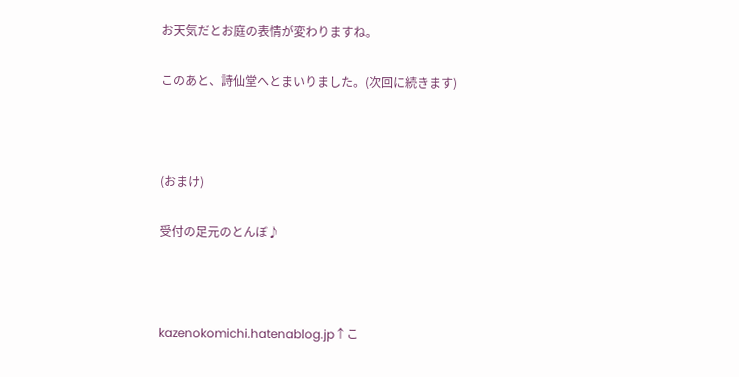お天気だとお庭の表情が変わりますね。

このあと、詩仙堂へとまいりました。(次回に続きます)



(おまけ)

受付の足元のとんぼ♪



kazenokomichi.hatenablog.jp↑こ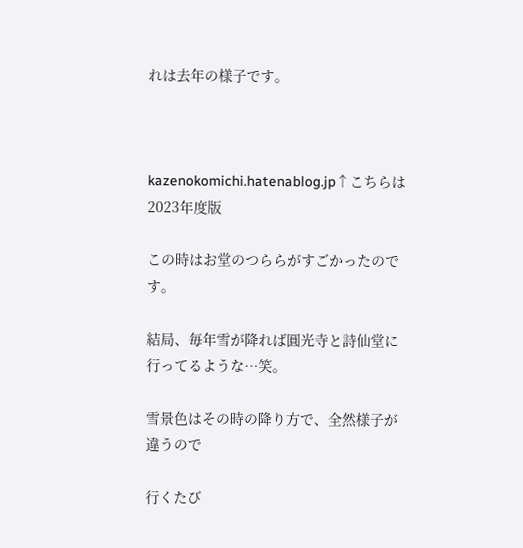れは去年の様子です。



kazenokomichi.hatenablog.jp↑こちらは2023年度版

この時はお堂のつららがすごかったのです。

結局、毎年雪が降れば圓光寺と詩仙堂に行ってるような…笑。

雪景色はその時の降り方で、全然様子が違うので

行くたび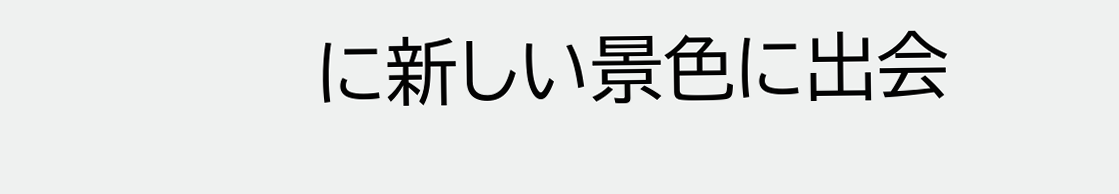に新しい景色に出会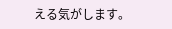える気がします。